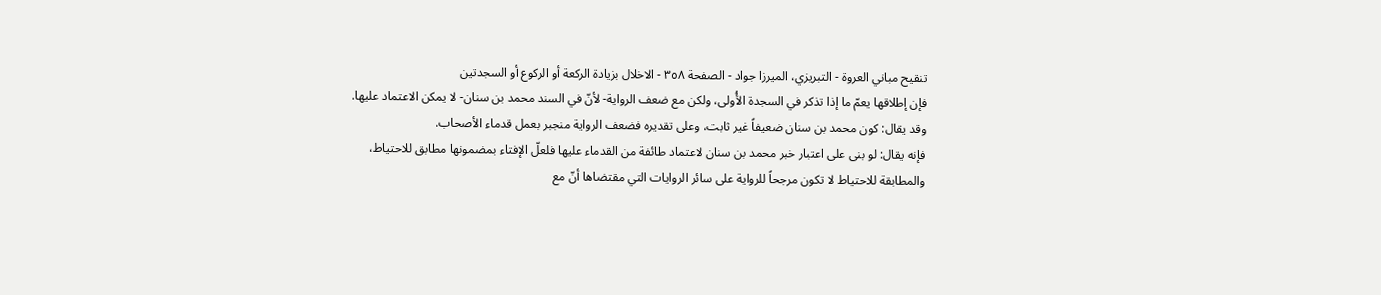تنقيح مباني العروة - التبريزي، الميرزا جواد - الصفحة ٣٥٨ - الاخلال بزيادة الركعة أو الركوع أو السجدتين
فإن إطلاقها يعمّ ما إذا تذكر في السجدة الأُولى، ولكن مع ضعف الرواية- لأنّ في السند محمد بن سنان- لا يمكن الاعتماد عليها.
وقد يقال: كون محمد بن سنان ضعيفاً غير ثابت، وعلى تقديره فضعف الرواية منجبر بعمل قدماء الأصحاب.
فإنه يقال: لو بنى على اعتبار خبر محمد بن سنان لاعتماد طائفة من القدماء عليها فلعلّ الإفتاء بمضمونها مطابق للاحتياط، والمطابقة للاحتياط لا تكون مرجحاً للرواية على سائر الروايات التي مقتضاها أنّ مع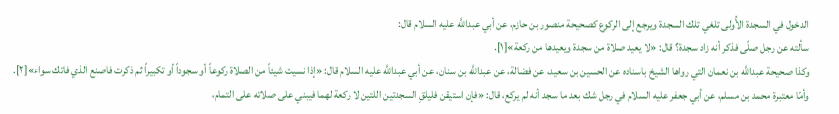الدخول في السجدة الأُولى تلغي تلك السجدة ويرجع إلى الركوع كصحيحة منصور بن حازم، عن أبي عبداللَّه عليه السلام قال:
سألته عن رجل صلّى فذكر أنه زاد سجدة؟ قال: «لا يعيد صلاة من سجدة ويعيدها من ركعة»[١].
وكذا صحيحة عبداللَّه بن نعمان التي رواها الشيخ باسناده عن الحسين بن سعيد، عن فضالة، عن عبداللَّه بن سنان، عن أبي عبداللَّه عليه السلام قال: «إذا نسيت شيئاً من الصلاة ركوعاً أو سجوداً أو تكبيراً ثم ذكرت فاصنع الذي فاتك سواء»[٢].
وأمّا معتبرة محمد بن مسلم، عن أبي جعفر عليه السلام في رجل شك بعد ما سجد أنه لم يركع، قال: «فإن استيقن فليلقِ السجدتين اللتين لا ركعة لهما فيبني على صلاته على التمام،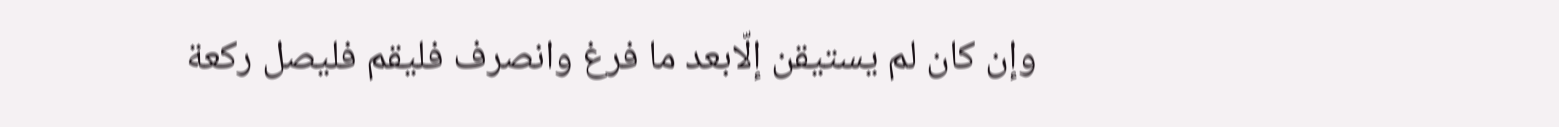وإن كان لم يستيقن إلّابعد ما فرغ وانصرف فليقم فليصل ركعة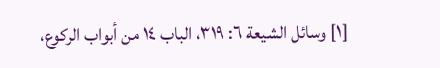[١] وسائل الشيعة ٦: ٣١٩، الباب ١٤ من أبواب الركوع،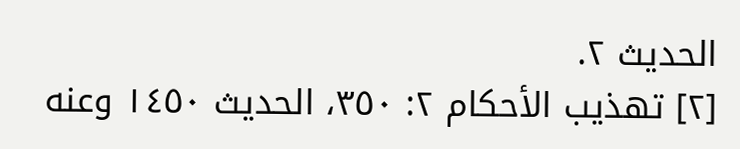الحديث ٢.
[٢] تهذيب الأحكام ٢: ٣٥٠، الحديث ١٤٥٠ وعنه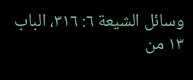وسائل الشيعة ٦: ٣١٦، الباب ١٣ من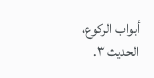أبواب الركوع، الحديث ٣.